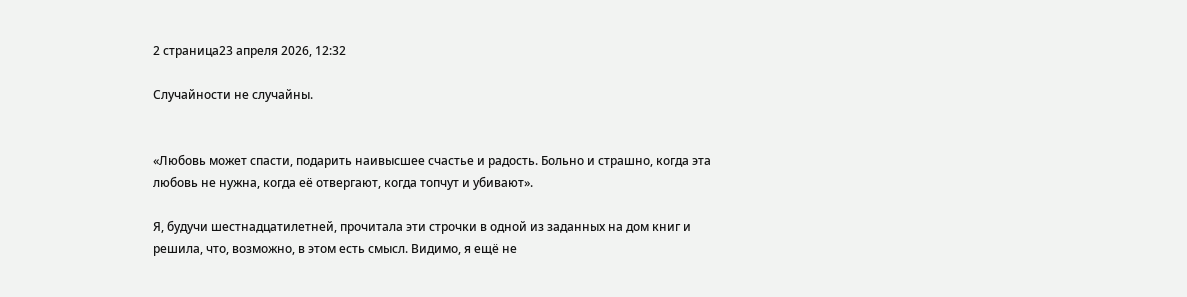2 страница23 апреля 2026, 12:32

Случайности не случайны.


«Любовь может спасти, подарить наивысшее счастье и радость. Больно и страшно, когда эта любовь не нужна, когда её отвергают, когда топчут и убивают».

Я, будучи шестнадцатилетней, прочитала эти строчки в одной из заданных на дом книг и решила, что, возможно, в этом есть смысл. Видимо, я ещё не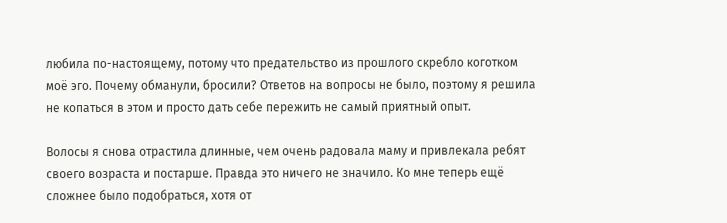любила по-настоящему, потому что предательство из прошлого скребло коготком моё эго. Почему обманули, бросили? Ответов на вопросы не было, поэтому я решила не копаться в этом и просто дать себе пережить не самый приятный опыт.

Волосы я снова отрастила длинные, чем очень радовала маму и привлекала ребят своего возраста и постарше. Правда это ничего не значило. Ко мне теперь ещё сложнее было подобраться, хотя от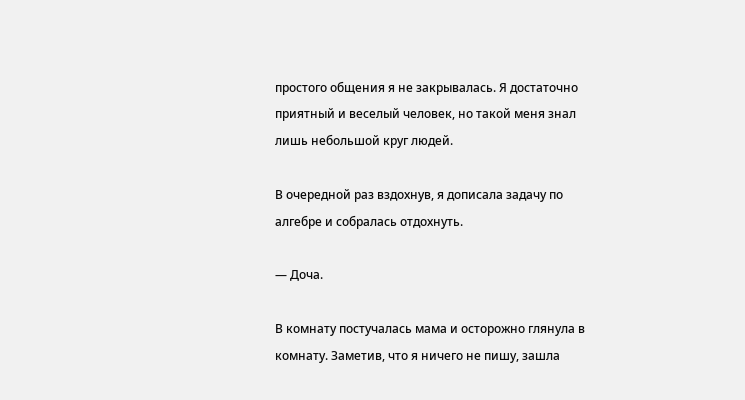простого общения я не закрывалась. Я достаточно приятный и веселый человек, но такой меня знал лишь небольшой круг людей.

В очередной раз вздохнув, я дописала задачу по алгебре и собралась отдохнуть.

— Доча.

В комнату постучалась мама и осторожно глянула в комнату. Заметив, что я ничего не пишу, зашла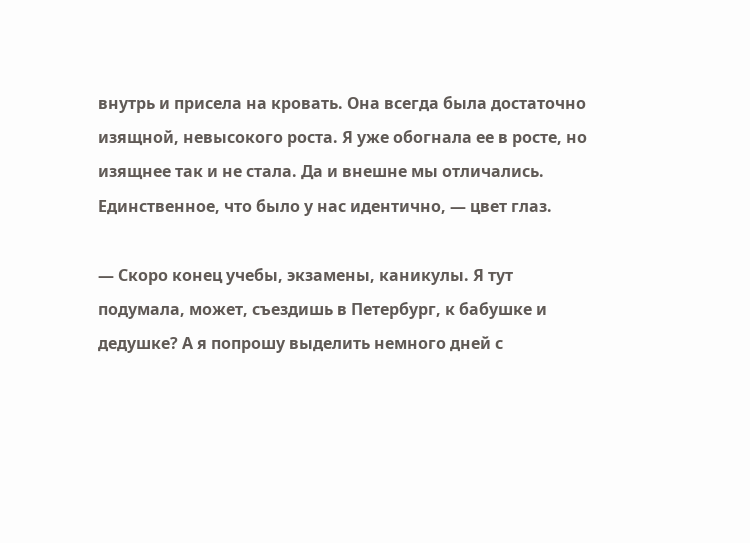внутрь и присела на кровать. Она всегда была достаточно изящной, невысокого роста. Я уже обогнала ее в росте, но изящнее так и не стала. Да и внешне мы отличались. Единственное, что было у нас идентично, — цвет глаз.

— Скоро конец учебы, экзамены, каникулы. Я тут подумала, может, съездишь в Петербург, к бабушке и дедушке? А я попрошу выделить немного дней с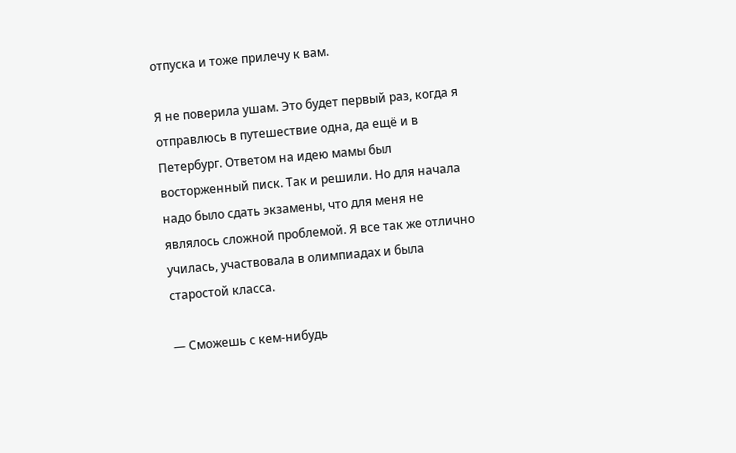отпуска и тоже прилечу к вам.

Я не поверила ушам. Это будет первый раз, когда я отправлюсь в путешествие одна, да ещё и в Петербург. Ответом на идею мамы был восторженный писк. Так и решили. Но для начала надо было сдать экзамены, что для меня не являлось сложной проблемой. Я все так же отлично училась, участвовала в олимпиадах и была старостой класса.

— Сможешь с кем-нибудь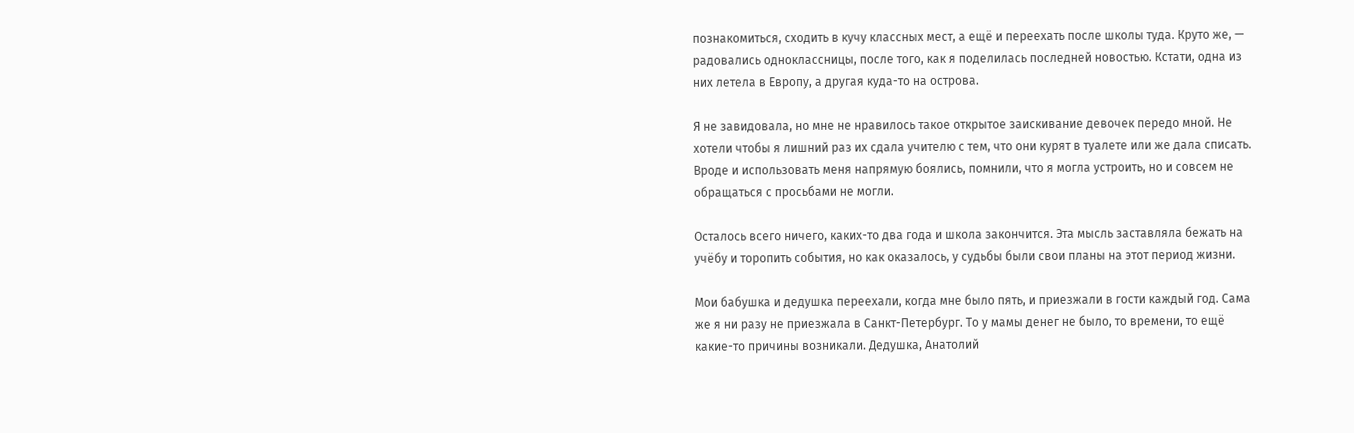познакомиться, сходить в кучу классных мест, а ещё и переехать после школы туда. Круто же, — радовались одноклассницы, после того, как я поделилась последней новостью. Кстати, одна из них летела в Европу, а другая куда-то на острова.

Я не завидовала, но мне не нравилось такое открытое заискивание девочек передо мной. Не хотели чтобы я лишний раз их сдала учителю с тем, что они курят в туалете или же дала списать. Вроде и использовать меня напрямую боялись, помнили, что я могла устроить, но и совсем не обращаться с просьбами не могли.

Осталось всего ничего, каких-то два года и школа закончится. Эта мысль заставляла бежать на учёбу и торопить события, но как оказалось, у судьбы были свои планы на этот период жизни.

Мои бабушка и дедушка переехали, когда мне было пять, и приезжали в гости каждый год. Сама же я ни разу не приезжала в Санкт-Петербург. То у мамы денег не было, то времени, то ещё какие-то причины возникали. Дедушка, Анатолий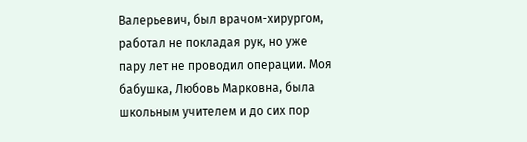Валерьевич, был врачом-хирургом, работал не покладая рук, но уже пару лет не проводил операции. Моя бабушка, Любовь Марковна, была школьным учителем и до сих пор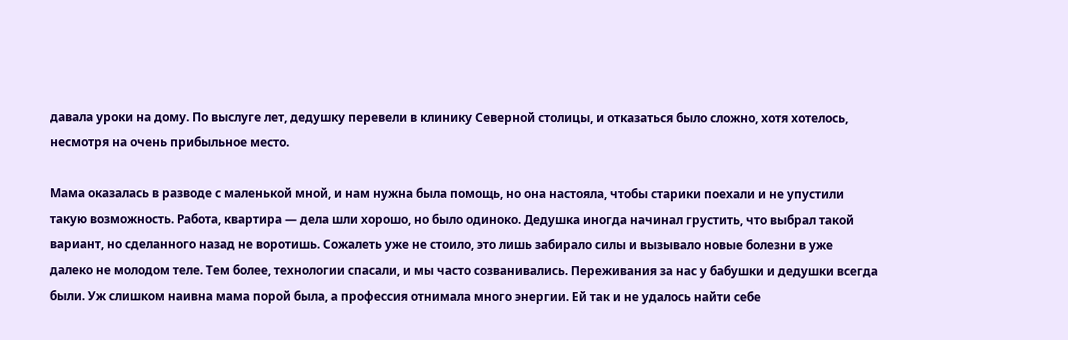давала уроки на дому. По выслуге лет, дедушку перевели в клинику Северной столицы, и отказаться было сложно, хотя хотелось, несмотря на очень прибыльное место.

Мама оказалась в разводе с маленькой мной, и нам нужна была помощь, но она настояла, чтобы старики поехали и не упустили такую возможность. Работа, квартира — дела шли хорошо, но было одиноко. Дедушка иногда начинал грустить, что выбрал такой вариант, но сделанного назад не воротишь. Сожалеть уже не стоило, это лишь забирало силы и вызывало новые болезни в уже далеко не молодом теле. Тем более, технологии спасали, и мы часто созванивались. Переживания за нас у бабушки и дедушки всегда были. Уж слишком наивна мама порой была, а профессия отнимала много энергии. Ей так и не удалось найти себе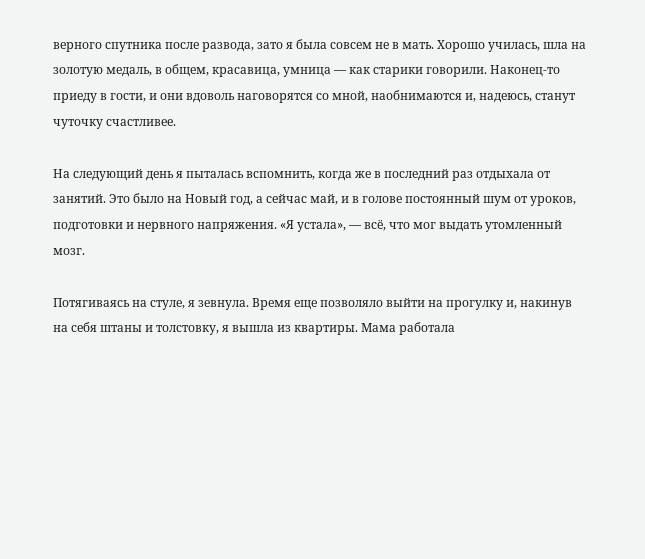верного спутника после развода, зато я была совсем не в мать. Хорошо училась, шла на золотую медаль, в общем, красавица, умница — как старики говорили. Наконец-то приеду в гости, и они вдоволь наговорятся со мной, наобнимаются и, надеюсь, станут чуточку счастливее.

На следующий день я пыталась вспомнить, когда же в последний раз отдыхала от занятий. Это было на Новый год, а сейчас май, и в голове постоянный шум от уроков, подготовки и нервного напряжения. «Я устала», — всё, что мог выдать утомленный мозг.

Потягиваясь на стуле, я зевнула. Время еще позволяло выйти на прогулку и, накинув на себя штаны и толстовку, я вышла из квартиры. Мама работала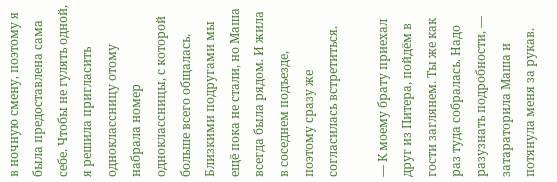в ночную смену, поэтому я была предоставлена сама себе. Чтобы не гулять одной, я решила пригласить одноклассницу отому набрала номер одноклассницы, с которой больше всего общалась. Близкими подругами мы ещё пока не стали, но Маша всегда была рядом. И жила в соседнем подъезде, поэтому сразу же согласилась встретиться.

— К моему брату приехал друг из Питера, пойдём в гости заглянем. Ты же как раз туда собралась. Надо разузнать подробности, — затараторила Маша и потянула меня за рукав.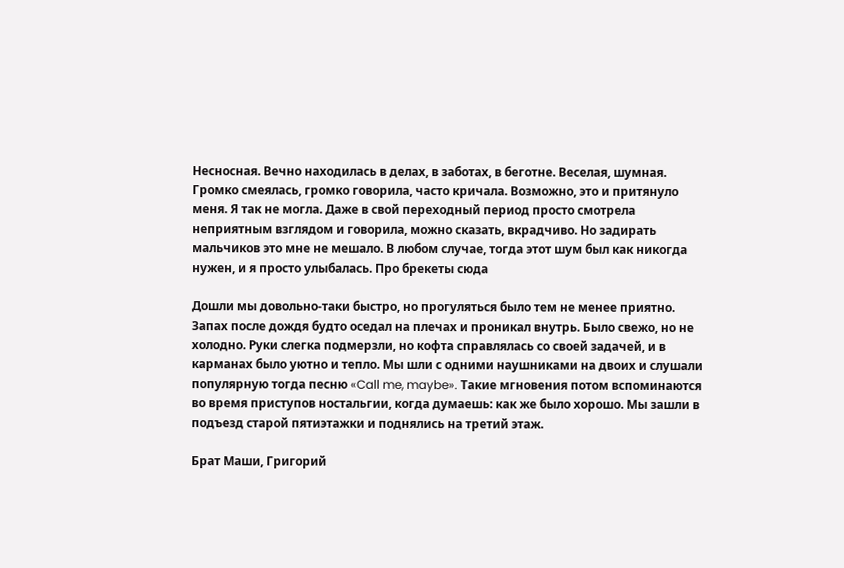Несносная. Вечно находилась в делах, в заботах, в беготне. Веселая, шумная. Громко смеялась, громко говорила, часто кричала. Возможно, это и притянуло меня. Я так не могла. Даже в свой переходный период просто смотрела неприятным взглядом и говорила, можно сказать, вкрадчиво. Но задирать мальчиков это мне не мешало. В любом случае, тогда этот шум был как никогда нужен, и я просто улыбалась. Про брекеты сюда

Дошли мы довольно-таки быстро, но прогуляться было тем не менее приятно. Запах после дождя будто оседал на плечах и проникал внутрь. Было свежо, но не холодно. Руки слегка подмерзли, но кофта справлялась со своей задачей, и в карманах было уютно и тепло. Мы шли с одними наушниками на двоих и слушали популярную тогда песню «Call me, maybe». Такие мгновения потом вспоминаются во время приступов ностальгии, когда думаешь: как же было хорошо. Мы зашли в подъезд старой пятиэтажки и поднялись на третий этаж.

Брат Маши, Григорий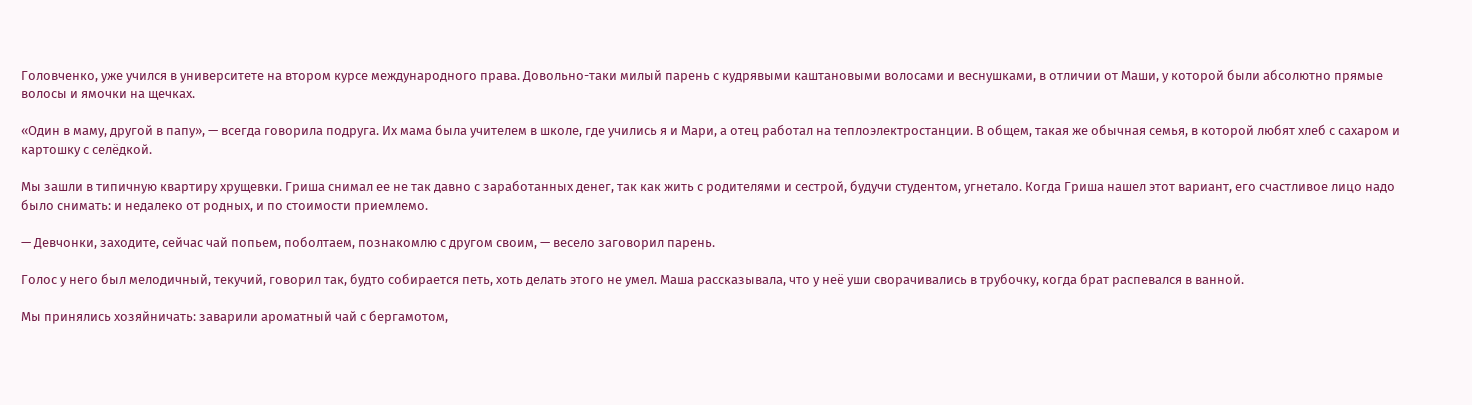Головченко, уже учился в университете на втором курсе международного права. Довольно-таки милый парень с кудрявыми каштановыми волосами и веснушками, в отличии от Маши, у которой были абсолютно прямые волосы и ямочки на щечках.

«Один в маму, другой в папу», — всегда говорила подруга. Их мама была учителем в школе, где учились я и Мари, а отец работал на теплоэлектростанции. В общем, такая же обычная семья, в которой любят хлеб с сахаром и картошку с селёдкой.

Мы зашли в типичную квартиру хрущевки. Гриша снимал ее не так давно с заработанных денег, так как жить с родителями и сестрой, будучи студентом, угнетало. Когда Гриша нашел этот вариант, его счастливое лицо надо было снимать: и недалеко от родных, и по стоимости приемлемо.

— Девчонки, заходите, сейчас чай попьем, поболтаем, познакомлю с другом своим, — весело заговорил парень.

Голос у него был мелодичный, текучий, говорил так, будто собирается петь, хоть делать этого не умел. Маша рассказывала, что у неё уши сворачивались в трубочку, когда брат распевался в ванной.

Мы принялись хозяйничать: заварили ароматный чай с бергамотом,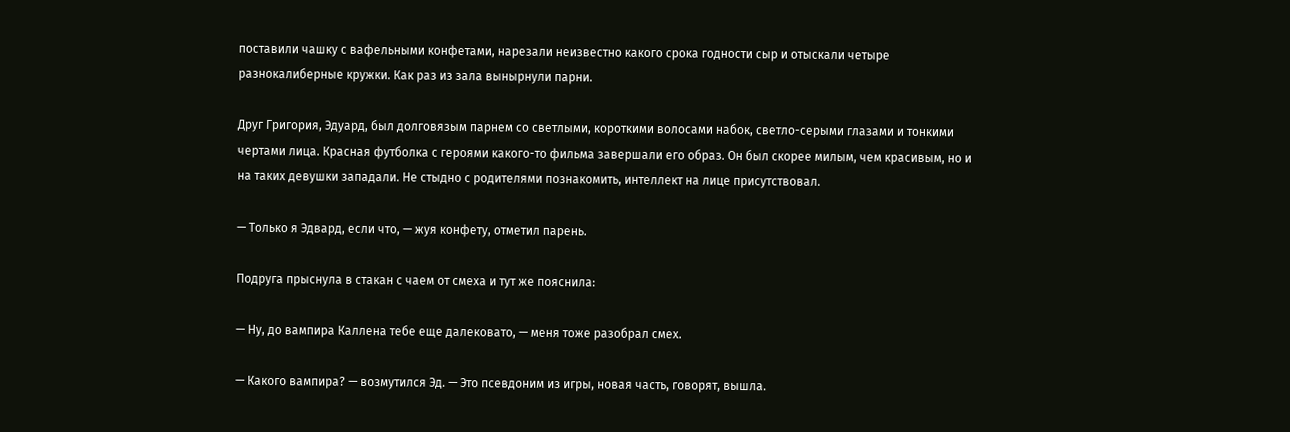поставили чашку с вафельными конфетами, нарезали неизвестно какого срока годности сыр и отыскали четыре разнокалиберные кружки. Как раз из зала вынырнули парни.

Друг Григория, Эдуард, был долговязым парнем со светлыми, короткими волосами набок, светло-серыми глазами и тонкими чертами лица. Красная футболка с героями какого-то фильма завершали его образ. Он был скорее милым, чем красивым, но и на таких девушки западали. Не стыдно с родителями познакомить, интеллект на лице присутствовал.

— Только я Эдвард, если что, — жуя конфету, отметил парень.

Подруга прыснула в стакан с чаем от смеха и тут же пояснила:

— Ну, до вампира Каллена тебе еще далековато, — меня тоже разобрал смех.

— Какого вампира? — возмутился Эд. — Это псевдоним из игры, новая часть, говорят, вышла.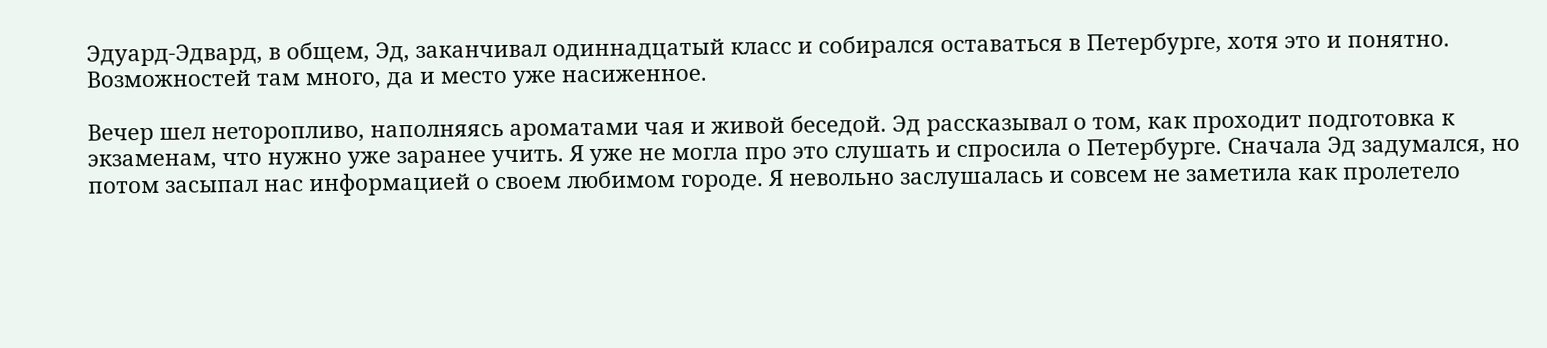Эдуард-Эдвард, в общем, Эд, заканчивал одиннадцатый класс и собирался оставаться в Петербурге, хотя это и понятно. Возможностей там много, да и место уже насиженное.

Вечер шел неторопливо, наполняясь ароматами чая и живой беседой. Эд рассказывал о том, как проходит подготовка к экзаменам, что нужно уже заранее учить. Я уже не могла про это слушать и спросила о Петербурге. Сначала Эд задумался, но потом засыпал нас информацией о своем любимом городе. Я невольно заслушалась и совсем не заметила как пролетело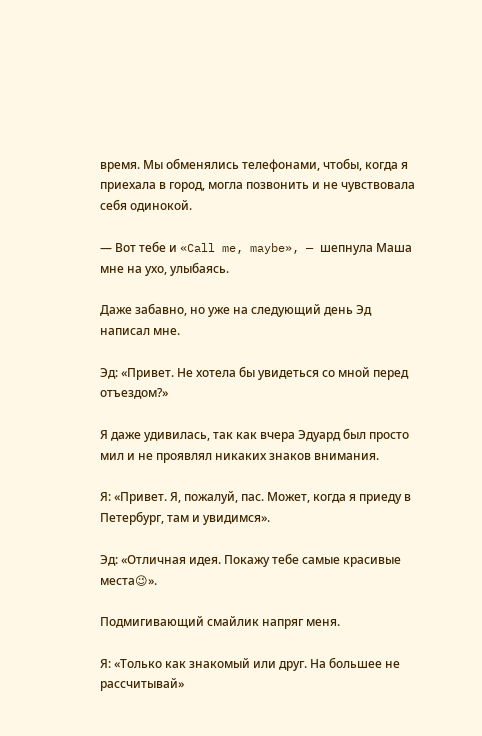время. Мы обменялись телефонами, чтобы, когда я приехала в город, могла позвонить и не чувствовала себя одинокой.

— Вот тебе и «Call me, maybe», — шепнула Маша мне на ухо, улыбаясь.

Даже забавно, но уже на следующий день Эд написал мне.

Эд: «Привет. Не хотела бы увидеться со мной перед отъездом?»

Я даже удивилась, так как вчера Эдуард был просто мил и не проявлял никаких знаков внимания.

Я: «Привет. Я, пожалуй, пас. Может, когда я приеду в Петербург, там и увидимся».

Эд: «Отличная идея. Покажу тебе самые красивые места😉».

Подмигивающий смайлик напряг меня.

Я: «Только как знакомый или друг. На большее не рассчитывай»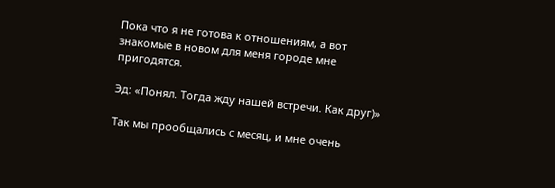Пока что я не готова к отношениям, а вот знакомые в новом для меня городе мне пригодятся.

Эд: «Понял. Тогда жду нашей встречи. Как друг)»

Так мы прообщались с месяц, и мне очень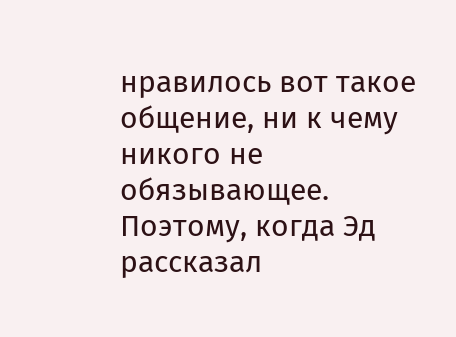нравилось вот такое общение, ни к чему никого не обязывающее. Поэтому, когда Эд рассказал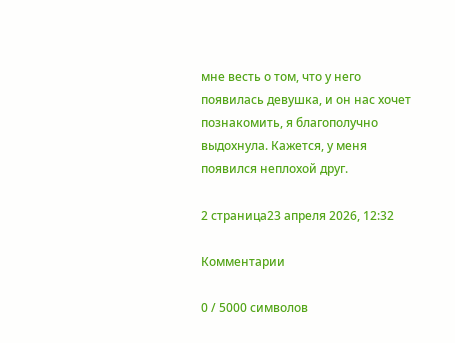мне весть о том, что у него появилась девушка, и он нас хочет познакомить, я благополучно выдохнула. Кажется, у меня появился неплохой друг.

2 страница23 апреля 2026, 12:32

Комментарии

0 / 5000 символов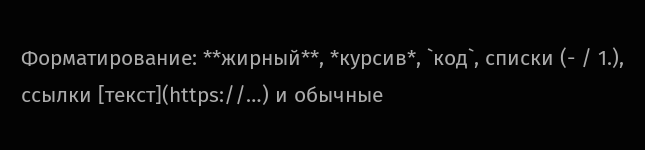Форматирование: **жирный**, *курсив*, `код`, списки (- / 1.), ссылки [текст](https://…) и обычные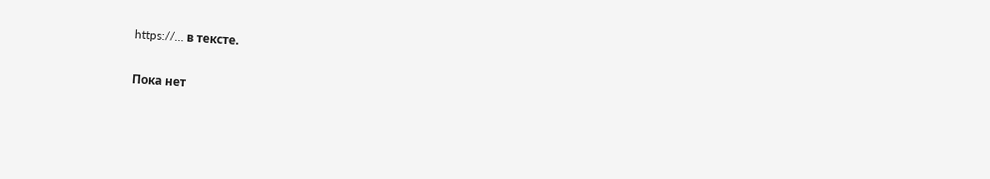https://… в тексте.

Пока нет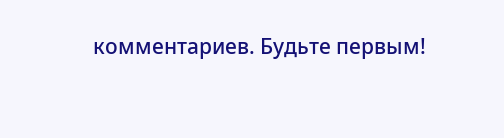комментариев. Будьте первым!